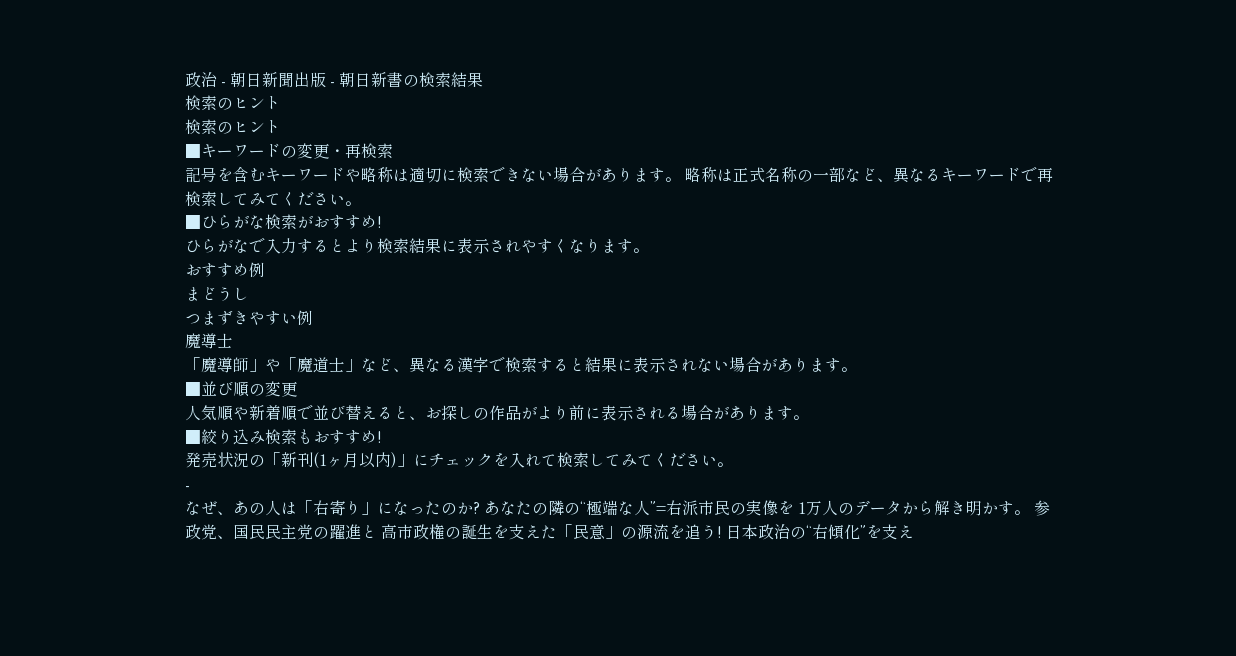政治 - 朝日新聞出版 - 朝日新書の検索結果
検索のヒント
検索のヒント
■キーワードの変更・再検索
記号を含むキーワードや略称は適切に検索できない場合があります。 略称は正式名称の一部など、異なるキーワードで再検索してみてください。
■ひらがな検索がおすすめ!
ひらがなで入力するとより検索結果に表示されやすくなります。
おすすめ例
まどうし
つまずきやすい例
魔導士
「魔導師」や「魔道士」など、異なる漢字で検索すると結果に表示されない場合があります。
■並び順の変更
人気順や新着順で並び替えると、お探しの作品がより前に表示される場合があります。
■絞り込み検索もおすすめ!
発売状況の「新刊(1ヶ月以内)」にチェックを入れて検索してみてください。
-
なぜ、あの人は「右寄り」になったのか? あなたの隣の“極端な人”=右派市民の実像を 1万人のデータから解き明かす。 参政党、国民民主党の躍進と 高市政権の誕生を支えた「民意」の源流を追う! 日本政治の“右傾化”を支え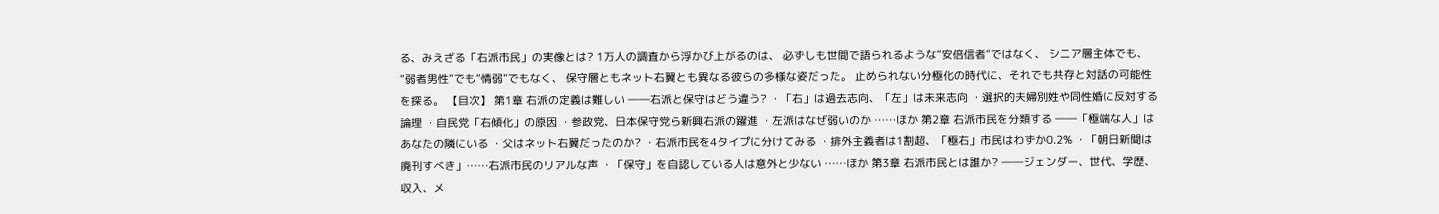る、みえざる「右派市民」の実像とは? 1万人の調査から浮かび上がるのは、 必ずしも世間で語られるような“安倍信者”ではなく、 シニア層主体でも、“弱者男性”でも“情弱”でもなく、 保守層ともネット右翼とも異なる彼らの多様な姿だった。 止められない分極化の時代に、それでも共存と対話の可能性を探る。 【目次】 第1章 右派の定義は難しい ――右派と保守はどう違う? ・「右」は過去志向、「左」は未来志向 ・選択的夫婦別姓や同性婚に反対する論理 ・自民党「右傾化」の原因 ・参政党、日本保守党ら新興右派の躍進 ・左派はなぜ弱いのか ……ほか 第2章 右派市民を分類する ――「極端な人」はあなたの隣にいる ・父はネット右翼だったのか? ・右派市民を4タイプに分けてみる ・排外主義者は1割超、「極右」市民はわずか0.2% ・「朝日新聞は廃刊すべき」……右派市民のリアルな声 ・「保守」を自認している人は意外と少ない ……ほか 第3章 右派市民とは誰か? ――ジェンダー、世代、学歴、収入、メ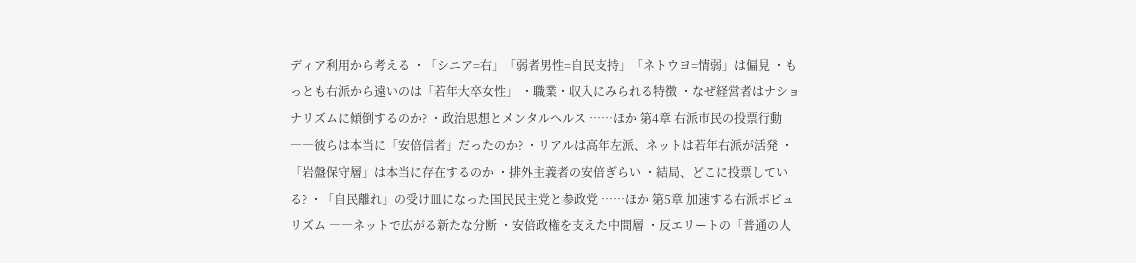ディア利用から考える ・「シニア=右」「弱者男性=自民支持」「ネトウヨ=情弱」は偏見 ・もっとも右派から遠いのは「若年大卒女性」 ・職業・収入にみられる特徴 ・なぜ経営者はナショナリズムに傾倒するのか? ・政治思想とメンタルヘルス ……ほか 第4章 右派市民の投票行動 ――彼らは本当に「安倍信者」だったのか? ・リアルは高年左派、ネットは若年右派が活発 ・「岩盤保守層」は本当に存在するのか ・排外主義者の安倍ぎらい ・結局、どこに投票している? ・「自民離れ」の受け皿になった国民民主党と参政党 ……ほか 第5章 加速する右派ポピュリズム ――ネットで広がる新たな分断 ・安倍政権を支えた中間層 ・反エリートの「普通の人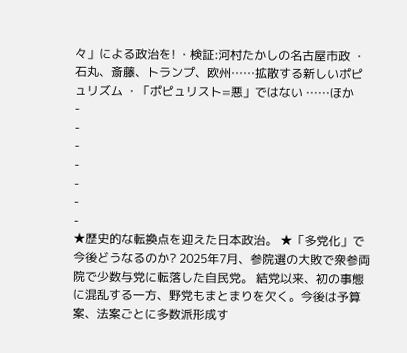々」による政治を! ・検証:河村たかしの名古屋市政 ・石丸、斎藤、トランプ、欧州……拡散する新しいポピュリズム ・「ポピュリスト=悪」ではない ……ほか
-
-
-
-
-
-
-
★歴史的な転換点を迎えた日本政治。 ★「多党化」で今後どうなるのか? 2025年7月、参院選の大敗で衆参両院で少数与党に転落した自民党。 結党以来、初の事態に混乱する一方、野党もまとまりを欠く。今後は予算案、法案ごとに多数派形成す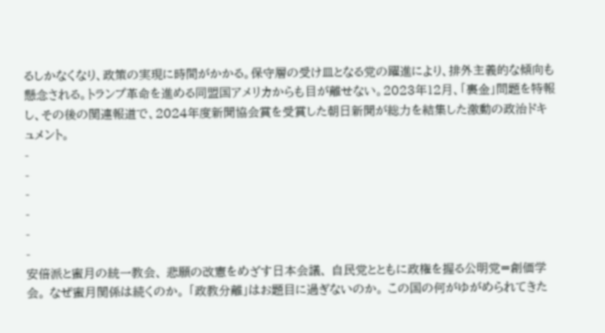るしかなくなり、政策の実現に時間がかかる。保守層の受け皿となる党の躍進により、排外主義的な傾向も懸念される。トランプ革命を進める同盟国アメリカからも目が離せない。2023年12月、「裏金」問題を特報し、その後の関連報道で、2024年度新聞協会賞を受賞した朝日新聞が総力を結集した激動の政治ドキュメント。
-
-
-
-
-
-
安倍派と蜜月の統一教会、 悲願の改憲をめざす日本会議、 自民党とともに政権を握る公明党=創価学会。 なぜ蜜月関係は続くのか。 「政教分離」はお題目に過ぎないのか。 この国の何がゆがめられてきた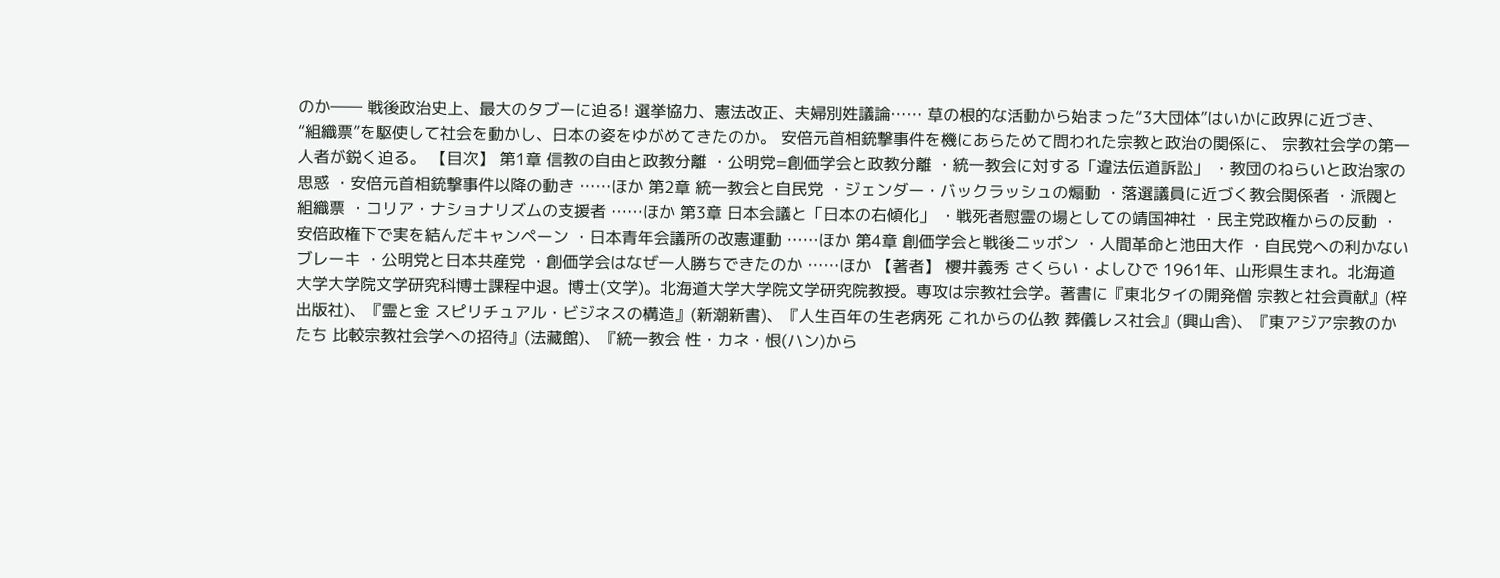のか―― 戦後政治史上、最大のタブーに迫る! 選挙協力、憲法改正、夫婦別姓議論…… 草の根的な活動から始まった“3大団体”はいかに政界に近づき、 “組織票”を駆使して社会を動かし、日本の姿をゆがめてきたのか。 安倍元首相銃撃事件を機にあらためて問われた宗教と政治の関係に、 宗教社会学の第一人者が鋭く迫る。 【目次】 第1章 信教の自由と政教分離 ・公明党=創価学会と政教分離 ・統一教会に対する「違法伝道訴訟」 ・教団のねらいと政治家の思惑 ・安倍元首相銃撃事件以降の動き ……ほか 第2章 統一教会と自民党 ・ジェンダー・バックラッシュの煽動 ・落選議員に近づく教会関係者 ・派閥と組織票 ・コリア・ナショナリズムの支援者 ……ほか 第3章 日本会議と「日本の右傾化」 ・戦死者慰霊の場としての靖国神社 ・民主党政権からの反動 ・安倍政権下で実を結んだキャンペーン ・日本青年会議所の改憲運動 ……ほか 第4章 創価学会と戦後ニッポン ・人間革命と池田大作 ・自民党への利かないブレーキ ・公明党と日本共産党 ・創価学会はなぜ一人勝ちできたのか ……ほか 【著者】 櫻井義秀 さくらい・よしひで 1961年、山形県生まれ。北海道大学大学院文学研究科博士課程中退。博士(文学)。北海道大学大学院文学研究院教授。専攻は宗教社会学。著書に『東北タイの開発僧 宗教と社会貢献』(梓出版社)、『霊と金 スピリチュアル・ビジネスの構造』(新潮新書)、『人生百年の生老病死 これからの仏教 葬儀レス社会』(興山舎)、『東アジア宗教のかたち 比較宗教社会学への招待』(法藏館)、『統一教会 性・カネ・恨(ハン)から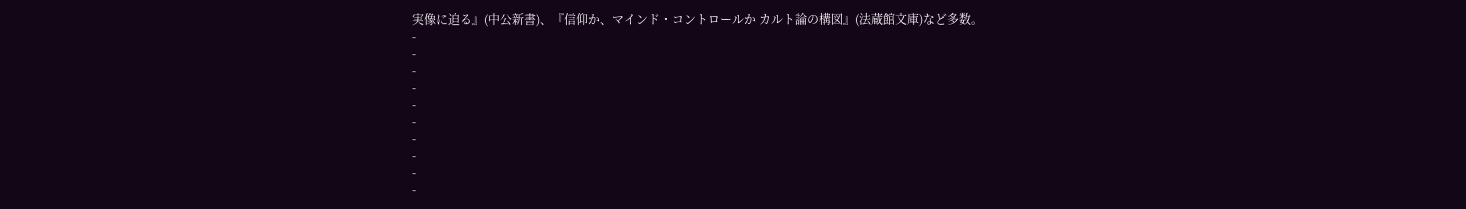実像に迫る』(中公新書)、『信仰か、マインド・コントロールか カルト論の構図』(法蔵館文庫)など多数。
-
-
-
-
-
-
-
-
-
-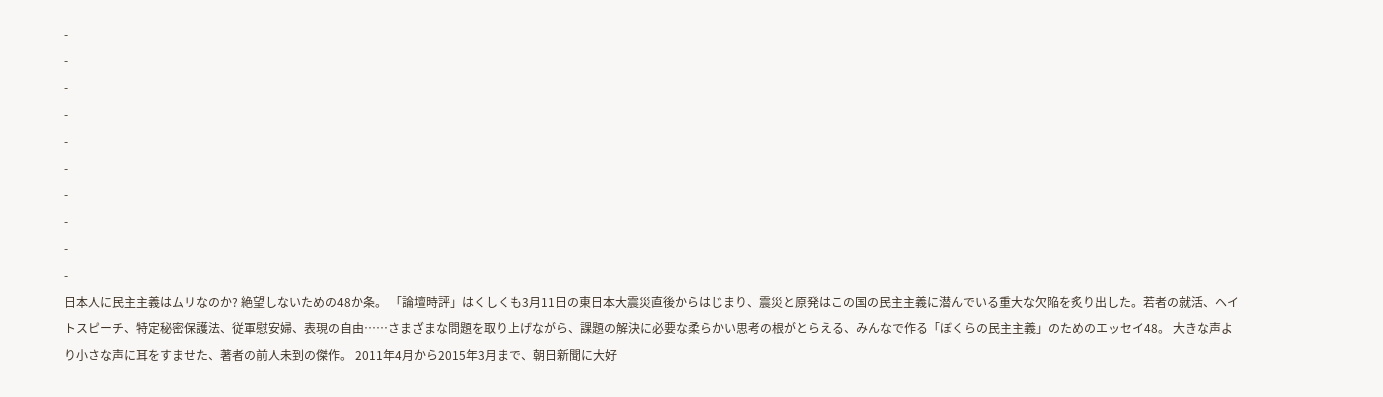-
-
-
-
-
-
-
-
-
-
日本人に民主主義はムリなのか? 絶望しないための48か条。 「論壇時評」はくしくも3月11日の東日本大震災直後からはじまり、震災と原発はこの国の民主主義に潜んでいる重大な欠陥を炙り出した。若者の就活、ヘイトスピーチ、特定秘密保護法、従軍慰安婦、表現の自由……さまざまな問題を取り上げながら、課題の解決に必要な柔らかい思考の根がとらえる、みんなで作る「ぼくらの民主主義」のためのエッセイ48。 大きな声より小さな声に耳をすませた、著者の前人未到の傑作。 2011年4月から2015年3月まで、朝日新聞に大好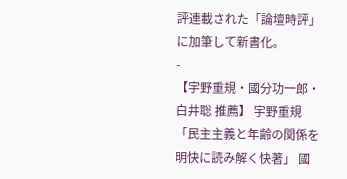評連載された「論壇時評」に加筆して新書化。
-
【宇野重規・國分功一郎・白井聡 推薦】 宇野重規「民主主義と年齢の関係を明快に読み解く快著」 國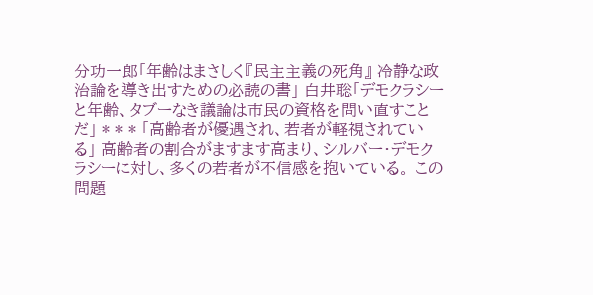分功一郎「年齢はまさしく『民主主義の死角』 冷静な政治論を導き出すための必読の書」 白井聡「デモクラシーと年齢、タブーなき議論は市民の資格を問い直すことだ」 * * * 「高齢者が優遇され、若者が軽視されている」 高齢者の割合がますます高まり、シルバー・デモクラシーに対し、多くの若者が不信感を抱いている。 この問題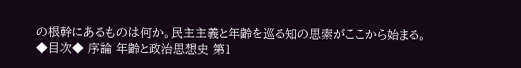の根幹にあるものは何か。民主主義と年齢を巡る知の思索がここから始まる。 ◆目次◆ 序論 年齢と政治思想史 第1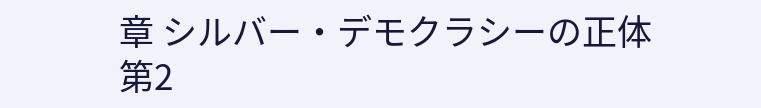章 シルバー・デモクラシーの正体 第2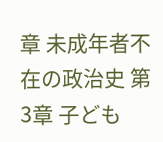章 未成年者不在の政治史 第3章 子ども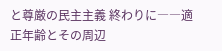と尊厳の民主主義 終わりに――適正年齢とその周辺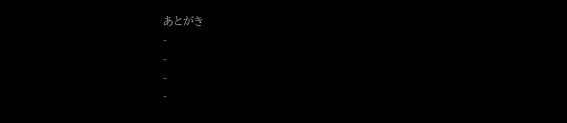あとがき
-
-
-
-